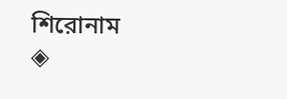শিরোনাম
◈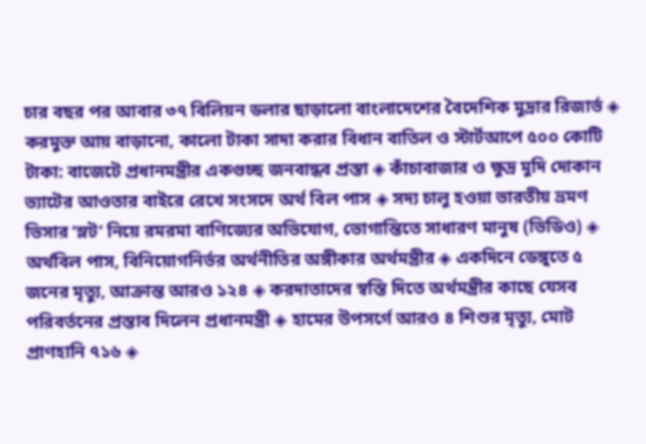চার বছর পর আবার ৩৭ বিলিয়ন ডলার ছাড়ালো বাংলাদেশের বৈদেশিক মুদ্রার রিজার্ভ ◈ করমুক্ত আয় বাড়ানো, কালো টাকা সাদা করার বিধান বাতিল ও স্টার্টআপে ৫০০ কোটি টাকা: বাজেটে প্রধানমন্ত্রীর একগুচ্ছ জনবান্ধব প্রস্তা ◈ কাঁচাবাজার ও ক্ষুদ্র মুদি দোকান ভ্যাটের আওতার বাইরে রেখে সংসদে অর্থ বিল পাস ◈ সদ্য চালু হওয়া ভারতীয় ভ্রমণ ভিসার ‘স্লট’ নিয়ে রমরমা বাণিজ্যের অভিযোগ, ভোগান্তিতে সাধারণ মানুষ (ভিডিও) ◈ অর্থবিল পাস, বিনিয়োগনির্ভর অর্থনীতির অঙ্গীকার অর্থমন্ত্রীর ◈ একদিনে ডেঙ্গুতে ৫ জনের মৃত্যু, আক্রান্ত আরও ১২৪ ◈ করদাতাদের স্বস্তি দিতে অর্থমন্ত্রীর কাছে যেসব পরিবর্তনের প্রস্তাব দিলেন প্রধানমন্ত্রী ◈ হামের উপসর্গে আরও ৪ শিশুর মৃত্যু, মোট প্রাণহানি ৭১৬ ◈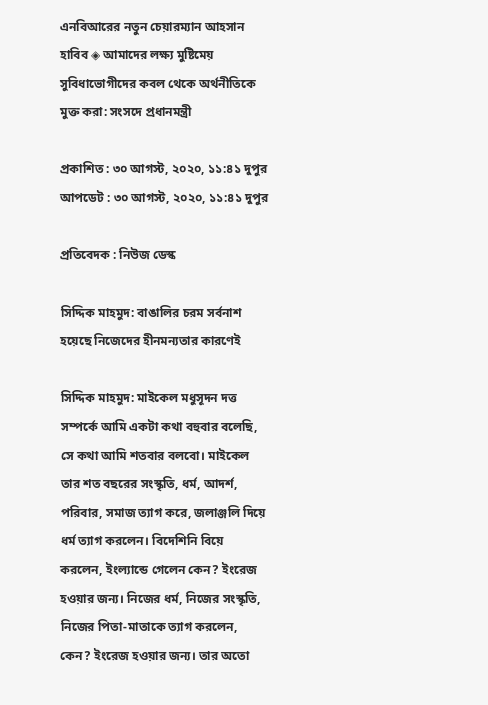এনবিআরের নতুন চেয়ারম্যান আহসান হাবিব ◈ আমাদের লক্ষ্য মুষ্টিমেয় সুবিধাভোগীদের কবল থেকে অর্থনীতিকে মুক্ত করা: সংসদে প্রধানমন্ত্রী

প্রকাশিত : ৩০ আগস্ট, ২০২০, ১১:৪১ দুপুর
আপডেট : ৩০ আগস্ট, ২০২০, ১১:৪১ দুপুর

প্রতিবেদক : নিউজ ডেস্ক

সিদ্দিক মাহমুদ: বাঙালির চরম সর্বনাশ হয়েছে নিজেদের হীনমন্যতার কারণেই

সিদ্দিক মাহমুদ: মাইকেল মধুসূদন দত্ত সম্পর্কে আমি একটা কথা বহুবার বলেছি, সে কথা আমি শতবার বলবো। মাইকেল তার শত বছরের সংস্কৃতি, ধর্ম, আদর্শ, পরিবার, সমাজ ত্যাগ করে, জলাঞ্জলি দিয়ে ধর্ম ত্যাগ করলেন। বিদেশিনি বিয়ে করলেন, ইংল্যান্ডে গেলেন কেন? ইংরেজ হওয়ার জন্য। নিজের ধর্ম, নিজের সংস্কৃতি, নিজের পিতা-মাতাকে ত্যাগ করলেন, কেন? ইংরেজ হওয়ার জন্য। তার অতো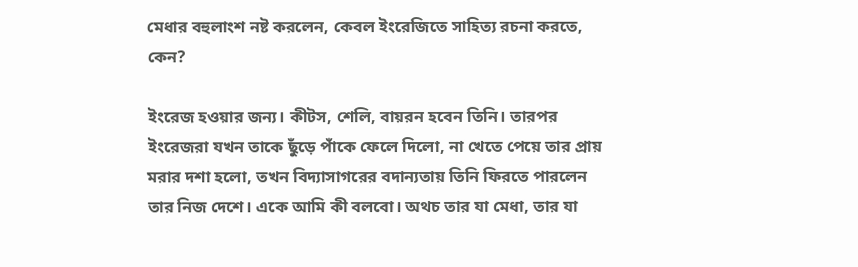মেধার বহুলাংশ নষ্ট করলেন, কেবল ইংরেজিতে সাহিত্য রচনা করতে, কেন?

ইংরেজ হওয়ার জন্য। কীটস, শেলি, বায়রন হবেন তিনি। তারপর ইংরেজরা যখন তাকে ছুঁড়ে পাঁকে ফেলে দিলো, না খেতে পেয়ে তার প্রায় মরার দশা হলো, তখন বিদ্যাসাগরের বদান্যতায় তিনি ফিরতে পারলেন তার নিজ দেশে। একে আমি কী বলবো। অথচ তার যা মেধা, তার যা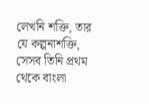লেখনি শক্তি, তার যে কল্পনাশক্তি, সেসব তিনি প্রথম থেকে বাংলা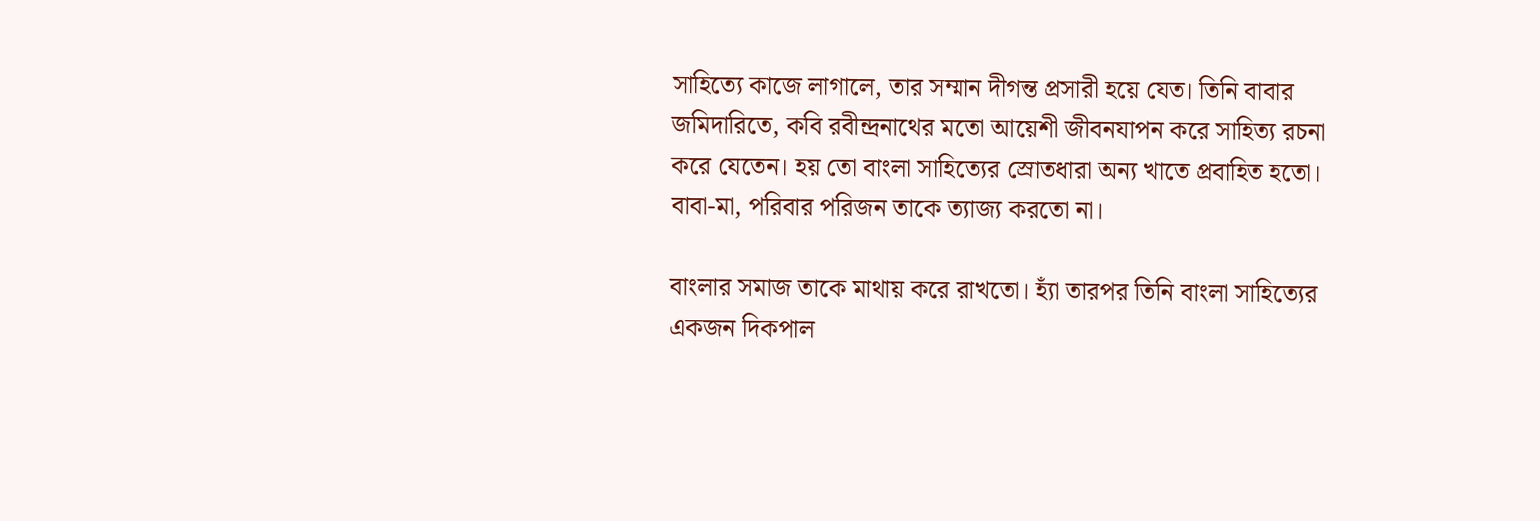সাহিত্যে কাজে লাগালে, তার সম্মান দীগন্ত প্রসারী হয়ে যেত। তিনি বাবার জমিদারিতে, কবি রবীন্দ্রনাথের মতো আয়েশী জীবনযাপন করে সাহিত্য রচনা করে যেতেন। হয় তো বাংলা সাহিত্যের স্রোতধারা অন্য খাতে প্রবাহিত হতো। বাবা-মা, পরিবার পরিজন তাকে ত্যাজ্য করতো না।

বাংলার সমাজ তাকে মাথায় করে রাখতো। হ্যাঁ তারপর তিনি বাংলা সাহিত্যের একজন দিকপাল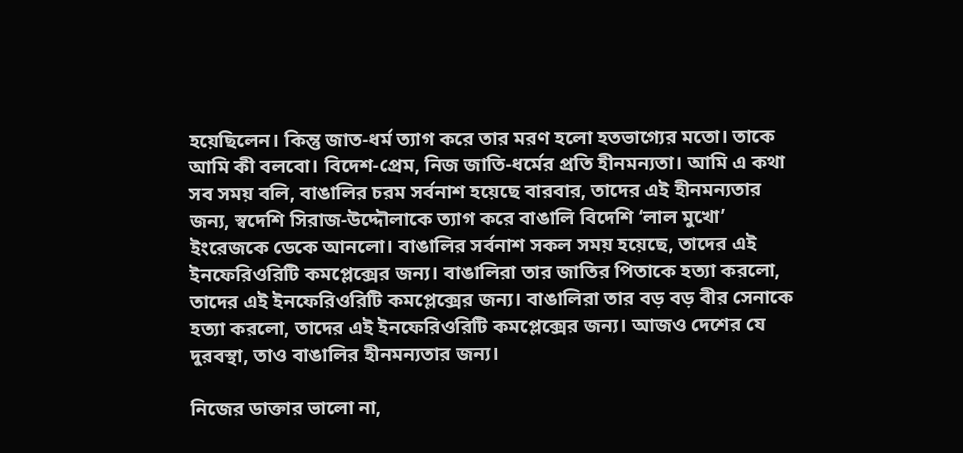হয়েছিলেন। কিন্তু জাত-ধর্ম ত্যাগ করে তার মরণ হলো হতভাগ্যের মতো। তাকে আমি কী বলবো। বিদেশ-প্রেম, নিজ জাতি-ধর্মের প্রতি হীনমন্যতা। আমি এ কথা সব সময় বলি, বাঙালির চরম সর্বনাশ হয়েছে বারবার, তাদের এই হীনমন্যতার জন্য, স্বদেশি সিরাজ-উদ্দৌলাকে ত্যাগ করে বাঙালি বিদেশি ‘লাল মুখো’ ইংরেজকে ডেকে আনলো। বাঙালির সর্বনাশ সকল সময় হয়েছে, তাদের এই ইনফেরিওরিটি কমপ্লেক্সের জন্য। বাঙালিরা তার জাতির পিতাকে হত্যা করলো, তাদের এই ইনফেরিওরিটি কমপ্লেক্সের জন্য। বাঙালিরা তার বড় বড় বীর সেনাকে হত্যা করলো, তাদের এই ইনফেরিওরিটি কমপ্লেক্সের জন্য। আজও দেশের যে দুরবস্থা, তাও বাঙালির হীনমন্যতার জন্য।

নিজের ডাক্তার ভালো না,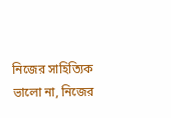নিজের সাহিত্যিক ভালো না, নিজের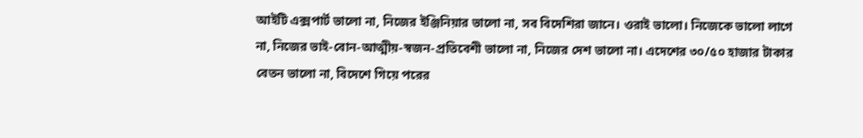আইটি এক্সপার্ট ভালো না, নিজের ইঞ্জিনিয়ার ভালো না, সব বিদেশিরা জানে। ওরাই ভালো। নিজেকে ভালো লাগে না, নিজের ভাই-বোন-আত্মীয়-স্বজন-প্রতিবেশী ভালো না, নিজের দেশ ভালো না। এদেশের ৩০/৫০ হাজার টাকার বেতন ভালো না, বিদেশে গিয়ে পরের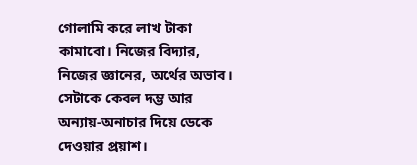গোলামি করে লাখ টাকা কামাবো। নিজের বিদ্যার, নিজের জ্ঞানের, অর্থের অভাব। সেটাকে কেবল দম্ভ আর অন্যায়-অনাচার দিয়ে ডেকে দেওয়ার প্রয়াশ।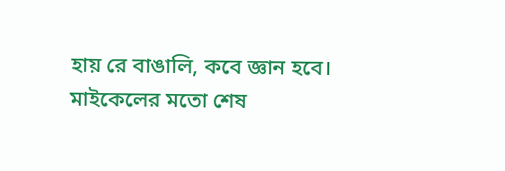হায় রে বাঙালি, কবে জ্ঞান হবে। মাইকেলের মতো শেষ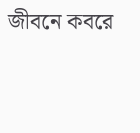জীবনে কবরে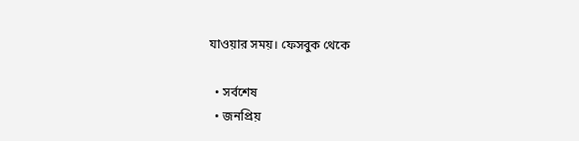যাওয়ার সময়। ফেসবুক থেকে

  • সর্বশেষ
  • জনপ্রিয়